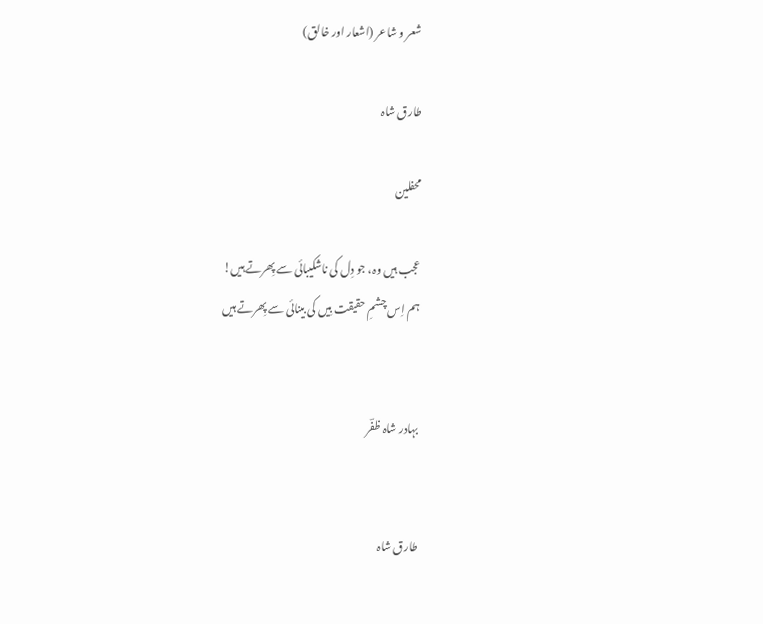شعر و شاعر (اشعار اور خالق)

طارق شاہ

محفلین

عجب ہیں وہ، جو دِل کی ناشکیبائی سے پِھرتے ہیں!
ہم اِس چشمِ حقیقت بِیں کی بینائی سے پِھرتے ہیں


بہادر شاہ ظفؔر


طارق شاہ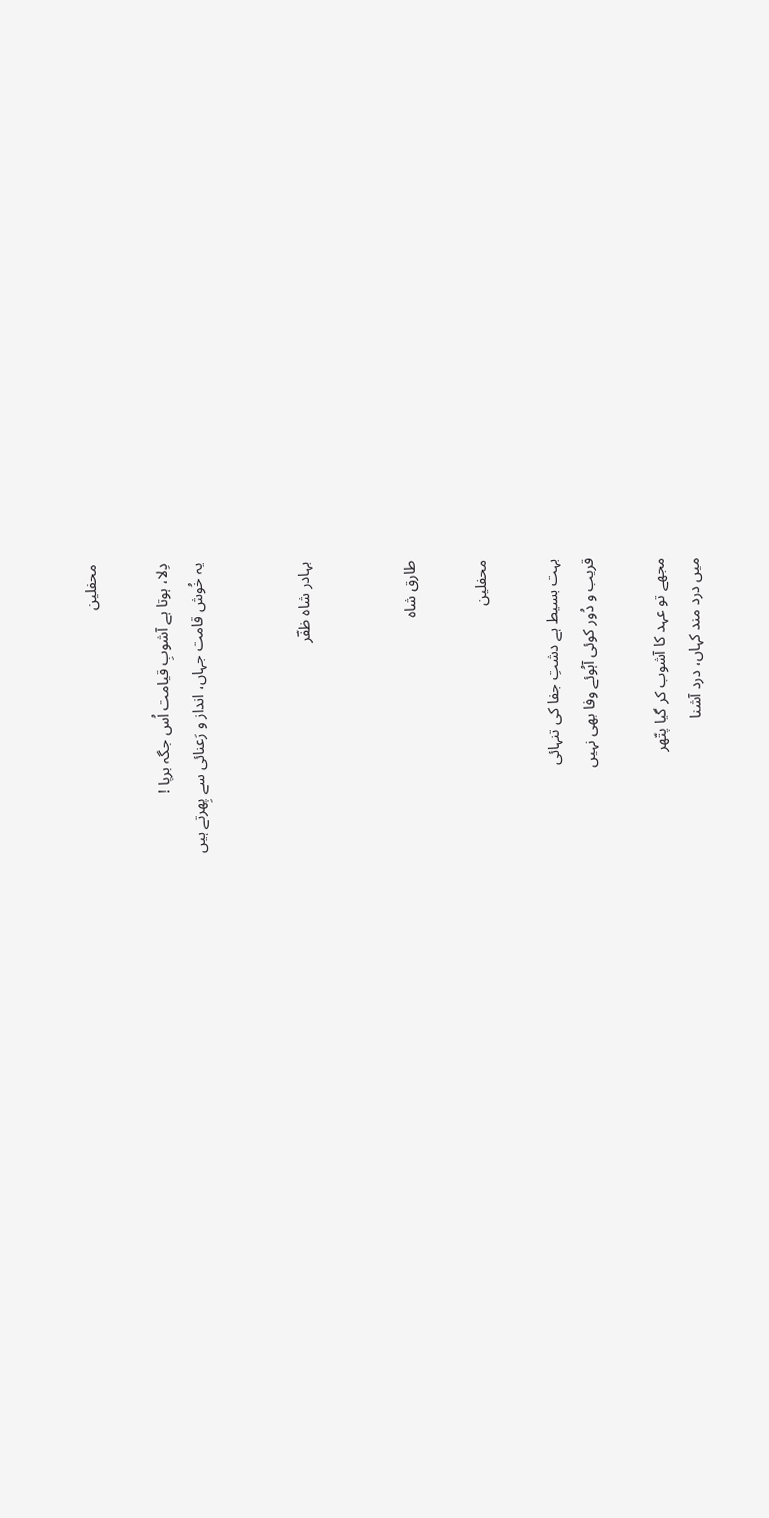محفلین

دِلا، ہوتا ہے آشوبِ قیامت اُس جگہ برپا !
یہ خُوش قامت جہاں، انداز و رَعنائی سے پِھرتے ہیں


بہادر شاہ ظفؔر


طارق شاہ

محفلین

بہت بسیط ہے دشتِ جفا کی تنہائی
قریب و دُور کوئی آہُوئے وفا بھی نہیں

مجھے تو عہد کا آشوب کر گیا پتّھر
میں درد مند کہاں، درد آشنا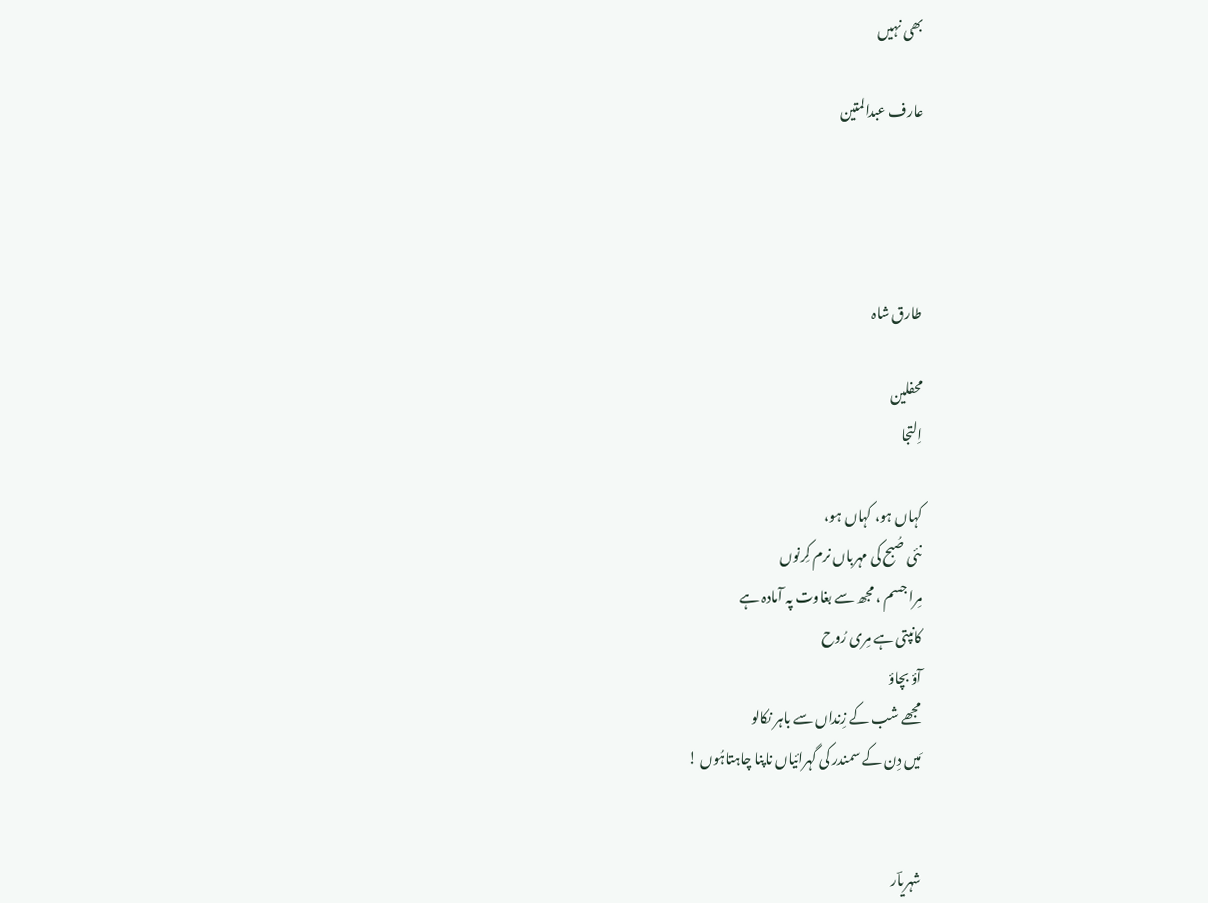بھی نہیں

عارف عبدالمتین




طارق شاہ

محفلین
اِلتجا

کہاں ہو، کہاں ہو،
نئی صُبح کی مہرباں نرم کِرنوں
مِرا جسم ، مجھ سے بغاوت پہ آمادہ ہے
کانپتی ہے مِری رُوح
آؤ بچاؤ
مجھے شب کے زِنداں سے باہر نکالو
مَیں دِن کے سمندر کی گہرائیاں ناپنا چاہتاہُوں !


شہریاؔر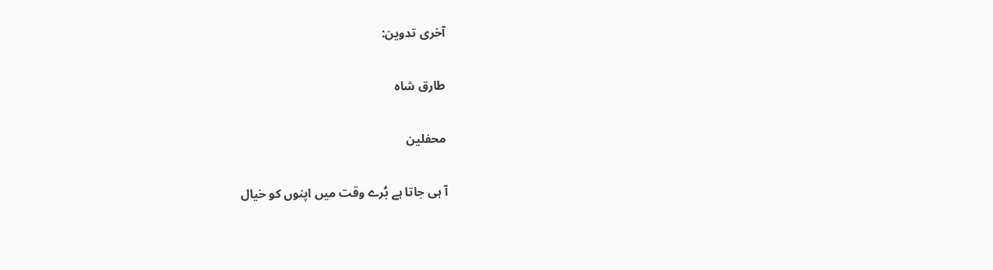آخری تدوین:

طارق شاہ

محفلین

آ ہی جاتا ہے بُرے وقت میں اپنوں کو خیال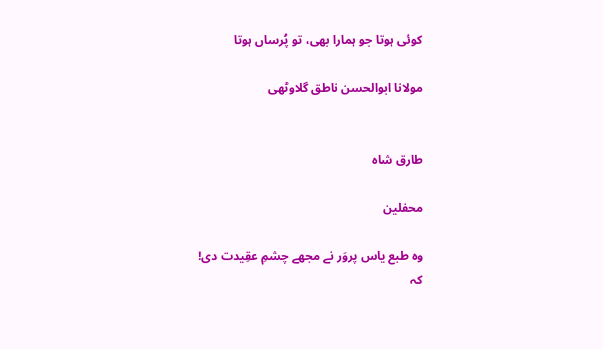کوئی ہوتا جو ہمارا بھی، تو پُرساں ہوتا

مولانا ابوالحسن ناطق گلاوٹھی


طارق شاہ

محفلین

وہ طبع یاس پروَر نے مجھے چشمِ عقِیدت دی!
کہ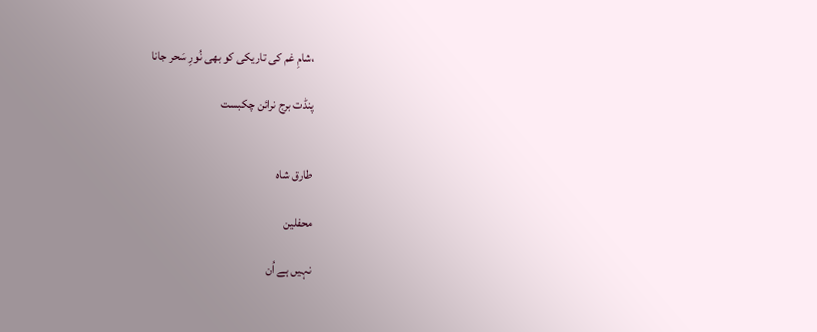،شامِ غم کی تاریکی کو بھی نُورِ سَحر جانا

پنڈت برج نرائن چکبست


طارق شاہ

محفلین

نہیں ہے اُن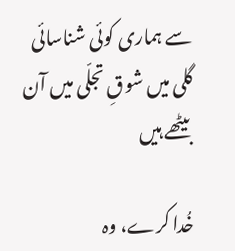سے ہماری کوئی شناسائی
گلی میں شوقِ تجلّی میں آن بیٹھے ہیں

خُدا کرے، وہ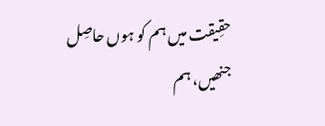حقِیقت میں ہم کو ہوں حاصِل
جنھیں، ہم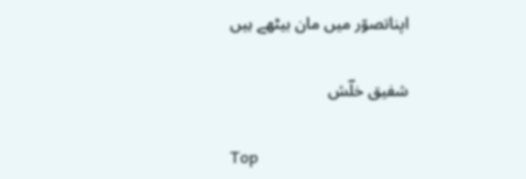اپناتصوّر میں مان بیٹھے ہیں

شفیق خلؔش

Top